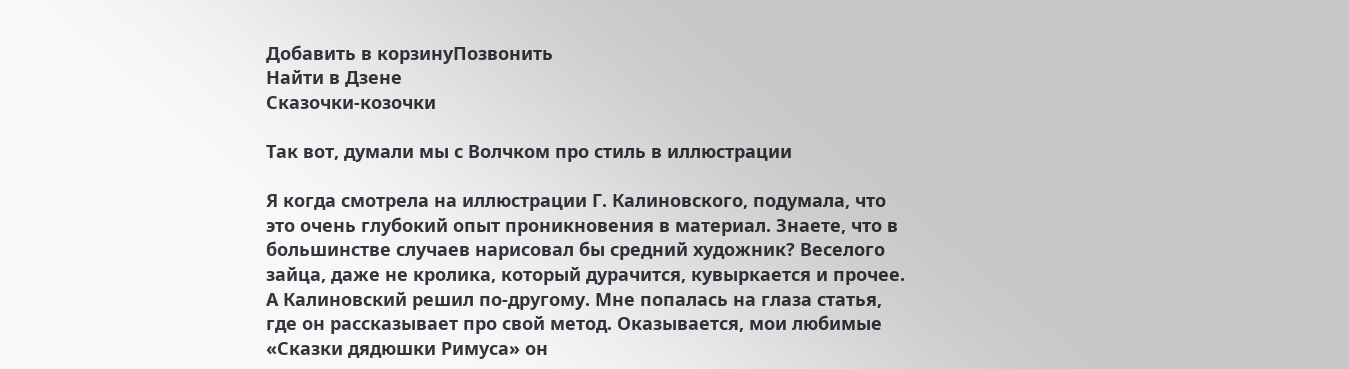Добавить в корзинуПозвонить
Найти в Дзене
Сказочки-козочки

Так вот, думали мы с Волчком про стиль в иллюстрации

Я когда смотрела на иллюстрации Г. Калиновского, подумала, что это очень глубокий опыт проникновения в материал. Знаете, что в большинстве случаев нарисовал бы средний художник? Веселого зайца, даже не кролика, который дурачится, кувыркается и прочее. А Калиновский решил по-другому. Мне попалась на глаза статья, где он рассказывает про свой метод. Оказывается, мои любимые «Сказки дядюшки Римуса» он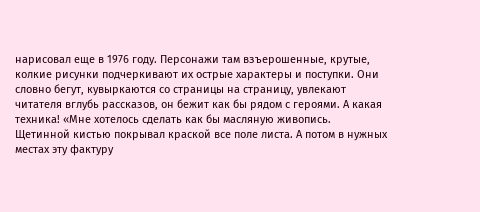нарисовал еще в 1976 году. Персонажи там взъерошенные, крутые, колкие рисунки подчеркивают их острые характеры и поступки. Они словно бегут, кувыркаются со страницы на страницу, увлекают читателя вглубь рассказов, он бежит как бы рядом с героями. А какая техника! «Мне хотелось сделать как бы масляную живопись. Щетинной кистью покрывал краской все поле листа. А потом в нужных местах эту фактуру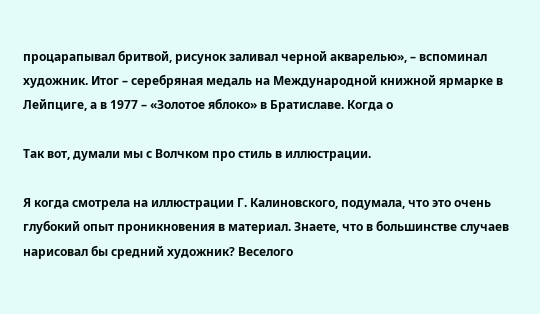процарапывал бритвой, рисунок заливал черной акварелью», – вспоминал художник. Итог – серебряная медаль на Международной книжной ярмарке в Лейпциге, а в 1977 – «Золотое яблоко» в Братиславе. Когда о

Так вот, думали мы с Волчком про стиль в иллюстрации.

Я когда смотрела на иллюстрации Г. Калиновского, подумала, что это очень глубокий опыт проникновения в материал. Знаете, что в большинстве случаев нарисовал бы средний художник? Веселого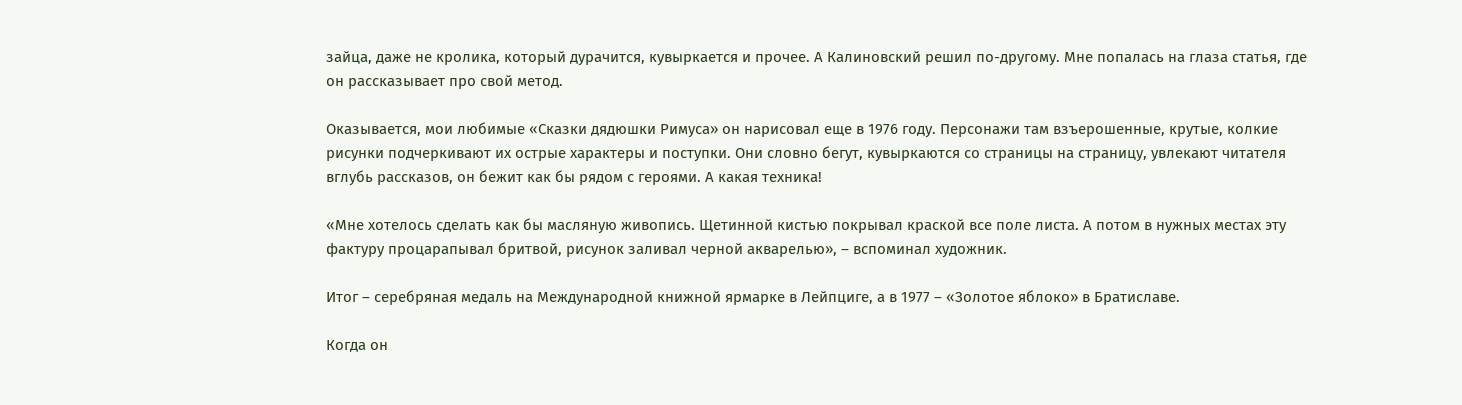зайца, даже не кролика, который дурачится, кувыркается и прочее. А Калиновский решил по-другому. Мне попалась на глаза статья, где он рассказывает про свой метод.

Оказывается, мои любимые «Сказки дядюшки Римуса» он нарисовал еще в 1976 году. Персонажи там взъерошенные, крутые, колкие рисунки подчеркивают их острые характеры и поступки. Они словно бегут, кувыркаются со страницы на страницу, увлекают читателя вглубь рассказов, он бежит как бы рядом с героями. А какая техника!

«Мне хотелось сделать как бы масляную живопись. Щетинной кистью покрывал краской все поле листа. А потом в нужных местах эту фактуру процарапывал бритвой, рисунок заливал черной акварелью», – вспоминал художник.

Итог – серебряная медаль на Международной книжной ярмарке в Лейпциге, а в 1977 – «Золотое яблоко» в Братиславе.

Когда он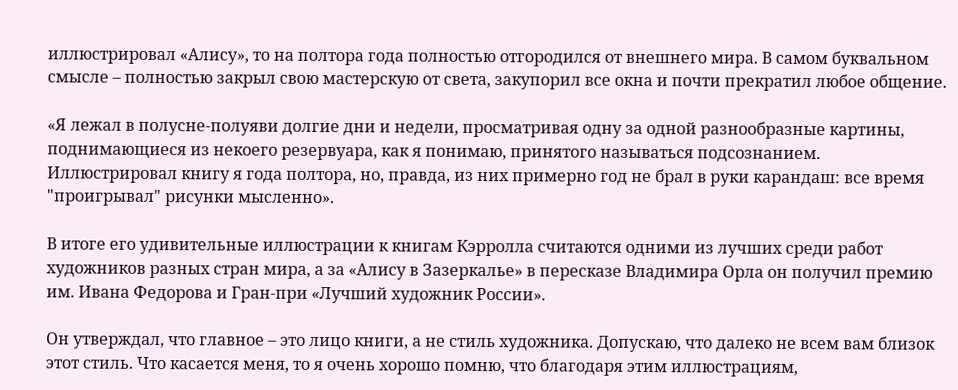иллюстрировал «Алису», то на полтора года полностью отгородился от внешнего мира. В самом буквальном смысле – полностью закрыл свою мастерскую от света, закупорил все окна и почти прекратил любое общение.

«Я лежал в полусне-полуяви долгие дни и недели, просматривая одну за одной разнообразные картины, поднимающиеся из некоего резервуара, как я понимаю, принятого называться подсознанием. Иллюстрировал книгу я года полтора, но, правда, из них примерно год не брал в руки карандаш: все время "проигрывал" рисунки мысленно».

В итоге его удивительные иллюстрации к книгам Кэрролла считаются одними из лучших среди работ художников разных стран мира, а за «Алису в Зазеркалье» в пересказе Владимира Орла он получил премию им. Ивана Федорова и Гран-при «Лучший художник России».

Он утверждал, что главное – это лицо книги, а не стиль художника. Допускаю, что далеко не всем вам близок этот стиль. Что касается меня, то я очень хорошо помню, что благодаря этим иллюстрациям,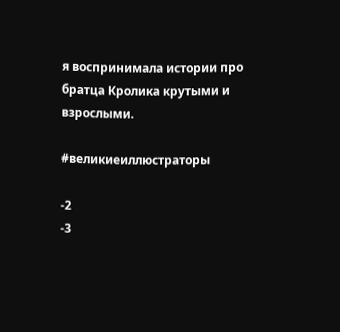я воспринимала истории про братца Кролика крутыми и взрослыми.

#великиеиллюстраторы

-2
-3